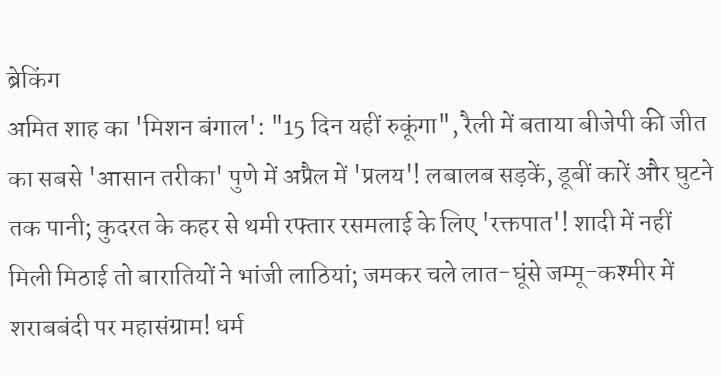ब्रेकिंग
अमित शाह का 'मिशन बंगाल': "15 दिन यहीं रुकूंगा", रैली में बताया बीजेपी की जीत का सबसे 'आसान तरीका' पुणे में अप्रैल में 'प्रलय'! लबालब सड़कें, डूबीं कारें और घुटने तक पानी; कुदरत के कहर से थमी रफ्तार रसमलाई के लिए 'रक्तपात'! शादी में नहीं मिली मिठाई तो बारातियों ने भांजी लाठियां; जमकर चले लात-घूंसे जम्मू-कश्मीर में शराबबंदी पर महासंग्राम! धर्म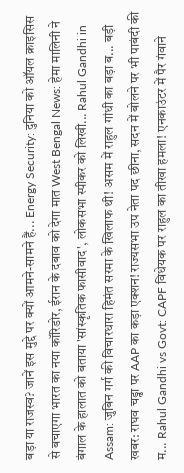बड़ा या राजस्व? जानें इस मुद्दे पर क्यों आमने-सामने हैं... Energy Security: दुनिया को ऑयल क्राइसिस से बचाएगा भारत का नया कॉरिडोर, ईरान के दबाव को देगा मात West Bengal News: हेमा मालिनी ने बंगाल के हालात को बताया 'सांस्कृतिक फासीवाद', लोकसभा स्पीकर को लिखी... Rahul Gandhi in Assam: जुबिन गर्ग की विचारधारा हिमंत सरमा के खिलाफ थी! असम में राहुल गांधी का बड़ा ब... बड़ी खबर: राघव चड्ढा पर AAP का कड़ा एक्शन! राज्यसभा उप नेता पद छीना, सदन में बोलने पर भी पाबंदी की म... Rahul Gandhi vs Govt: CAPF विधेयक पर राहुल का तीखा हमला! एनकाउंटर में पैर गंवाने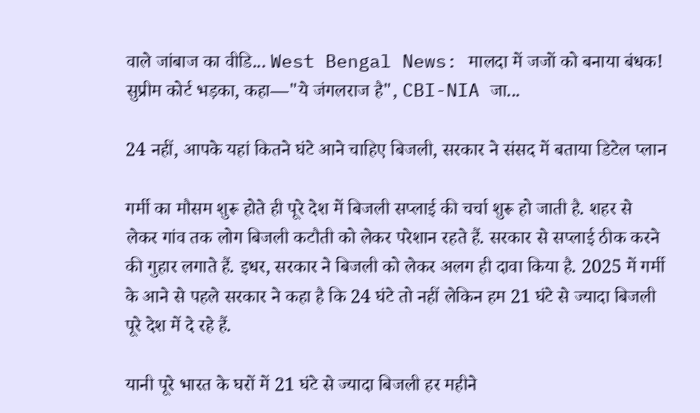वाले जांबाज का वीडि... West Bengal News: मालदा में जजों को बनाया बंधक! सुप्रीम कोर्ट भड़का, कहा—"ये जंगलराज है", CBI-NIA जा...

24 नहीं, आपके यहां कितने घंटे आने चाहिए बिजली, सरकार ने संसद में बताया डिटेल प्लान

गर्मी का मौसम शुरू होते ही पूरे देश में बिजली सप्लाई की चर्चा शुरू हो जाती है. शहर से लेकर गांव तक लोग बिजली कटौती को लेकर परेशान रहते हैं. सरकार से सप्लाई ठीक करने की गुहार लगाते हैं. इधर, सरकार ने बिजली को लेकर अलग ही दावा किया है. 2025 में गर्मी के आने से पहले सरकार ने कहा है कि 24 घंटे तो नहीं लेकिन हम 21 घंटे से ज्यादा बिजली पूरे देश में दे रहे हैं.

यानी पूरे भारत के घरों में 21 घंटे से ज्यादा बिजली हर महीने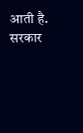आती है. सरकार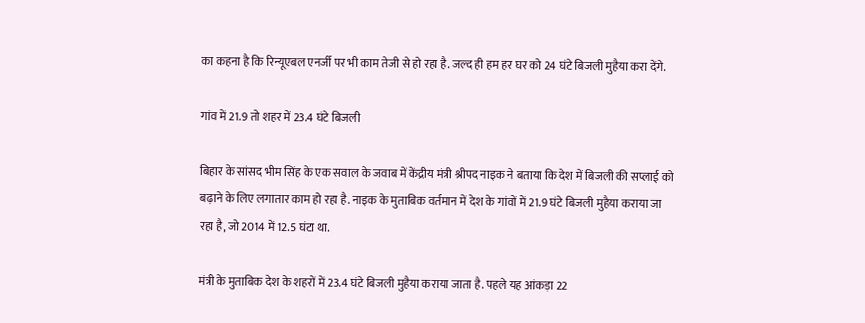का कहना है कि रिन्यूएबल एनर्जी पर भी काम तेजी से हो रहा है. जल्द ही हम हर घर को 24 घंटे बिजली मुहैया करा देंगे.

गांव में 21.9 तो शहर में 23.4 घंटे बिजली

बिहार के सांसद भीम सिंह के एक सवाल के जवाब में केंद्रीय मंत्री श्रीपद नाइक ने बताया कि देश में बिजली की सप्लाई को बढ़ाने के लिए लगातार काम हो रहा है. नाइक के मुताबिक वर्तमान में देश के गांवों में 21.9 घंटे बिजली मुहैया कराया जा रहा है, जो 2014 में 12.5 घंटा था.

मंत्री के मुताबिक देश के शहरों में 23.4 घंटे बिजली मुहैया कराया जाता है. पहले यह आंकड़ा 22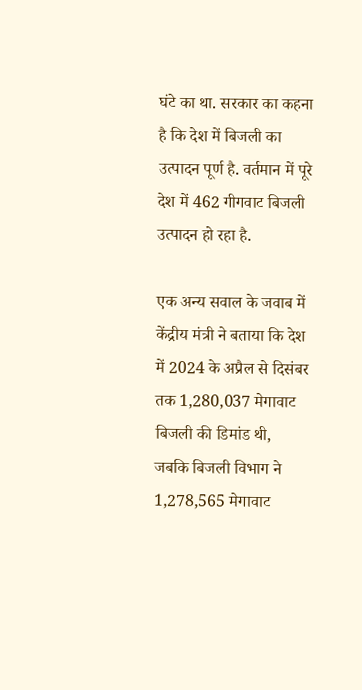घंटे का था. सरकार का कहना है कि देश में बिजली का उत्पादन पूर्ण है. वर्तमान में पूरे देश में 462 गीगवाट बिजली उत्पादन हो रहा है.

एक अन्य सवाल के जवाब में केंद्रीय मंत्री ने बताया कि देश में 2024 के अप्रैल से दिसंबर तक 1,280,037 मेगावाट बिजली की डिमांड थी, जबकि बिजली विभाग ने 1,278,565 मेगावाट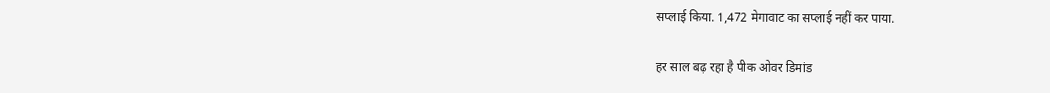सप्लाई किया. 1,472 मेगावाट का सप्लाई नहीं कर पाया.

हर साल बढ़ रहा है पीक ओवर डिमांड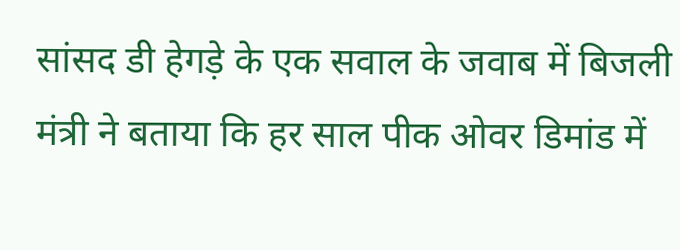सांसद डी हेगड़े के एक सवाल के जवाब में बिजली मंत्री ने बताया कि हर साल पीक ओवर डिमांड में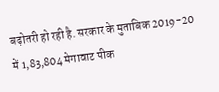बढ़ोतरी हो रही है. सरकार के मुताबिक 2019-20 में 1,83,804 मेगावाट पीक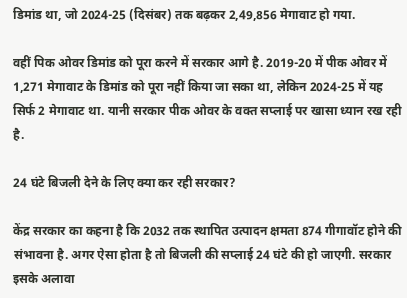डिमांड था, जो 2024-25 (दिसंबर) तक बढ़कर 2,49,856 मेगावाट हो गया.

वहीं पिक ओवर डिमांड को पूरा करने में सरकार आगे है. 2019-20 में पीक ओवर में 1,271 मेगावाट के डिमांड को पूरा नहीं किया जा सका था, लेकिन 2024-25 में यह सिर्फ 2 मेगावाट था. यानी सरकार पीक ओवर के वक्त सप्लाई पर खासा ध्यान रख रही है.

24 घंटे बिजली देने के लिए क्या कर रही सरकार?

केंद्र सरकार का कहना है कि 2032 तक स्थापित उत्पादन क्षमता 874 गीगावॉट होने की संभावना है. अगर ऐसा होता है तो बिजली की सप्लाई 24 घंटे की हो जाएगी. सरकार इसके अलावा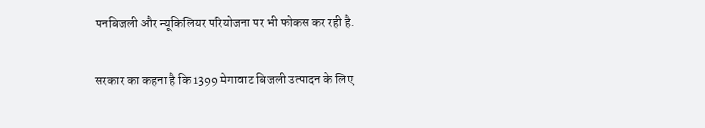पनबिजली और न्यूकिलियर परियोजना पर भी फोकस कर रही है.

सरकार का कहना है कि 1399 मेगावाट बिजली उत्पादन के लिए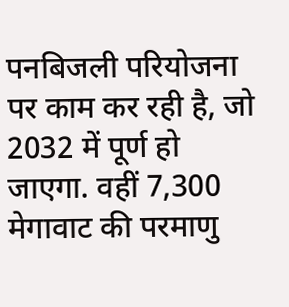पनबिजली परियोजना पर काम कर रही है, जो 2032 में पूर्ण हो जाएगा. वहीं 7,300 मेगावाट की परमाणु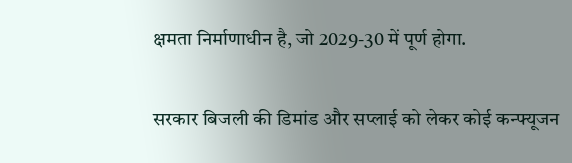क्षमता निर्माणाधीन है, जो 2029-30 में पूर्ण होगा.

सरकार बिजली की डिमांड और सप्लाई को लेकर कोई कन्फ्यूजन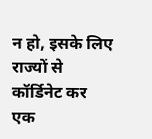न हो, इसके लिए राज्यों से कॉर्डिनेट कर एक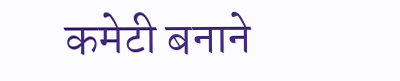कमेटी बनाने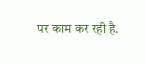पर काम कर रही है.